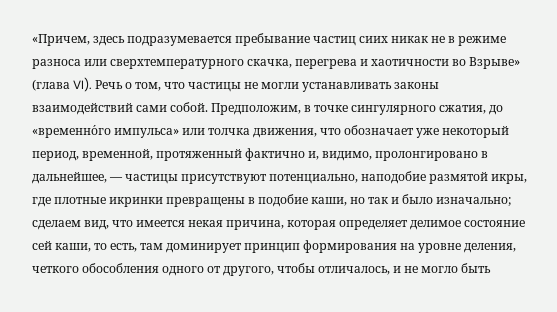«Причем, здесь подразумевается пребывание частиц сиих никак не в режиме разноса или сверхтемпературного скачка, перегрева и хаотичности во Взрыве» (глава VI). Речь о том, что частицы не могли устанавливать законы взаимодействий сами собой. Предположим, в точке сингулярного сжатия, до «временно́го импульса» или толчка движения, что обозначает уже некоторый период, временной, протяженный фактично и, видимо, пролонгировано в дальнейшее, — частицы присутствуют потенциально, наподобие размятой икры, где плотные икринки превращены в подобие каши, но так и было изначально; сделаем вид, что имеется некая причина, которая определяет делимое состояние сей каши, то есть, там доминирует принцип формирования на уровне деления, четкого обособления одного от другого, чтобы отличалось, и не могло быть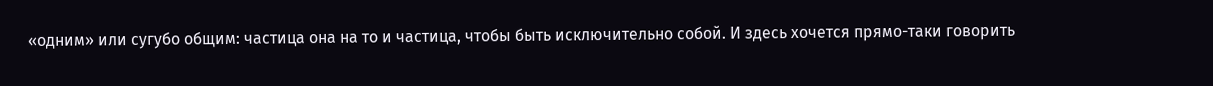«одним» или сугубо общим: частица она на то и частица, чтобы быть исключительно собой. И здесь хочется прямо-таки говорить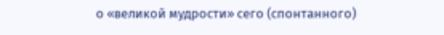о «великой мудрости» сего (спонтанного)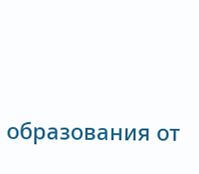образования от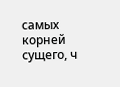самых корней сущего, ч